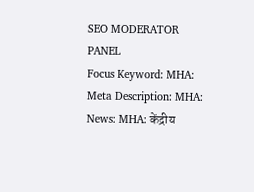SEO MODERATOR PANEL
Focus Keyword: MHA:
Meta Description: MHA: News: MHA: केंद्रीय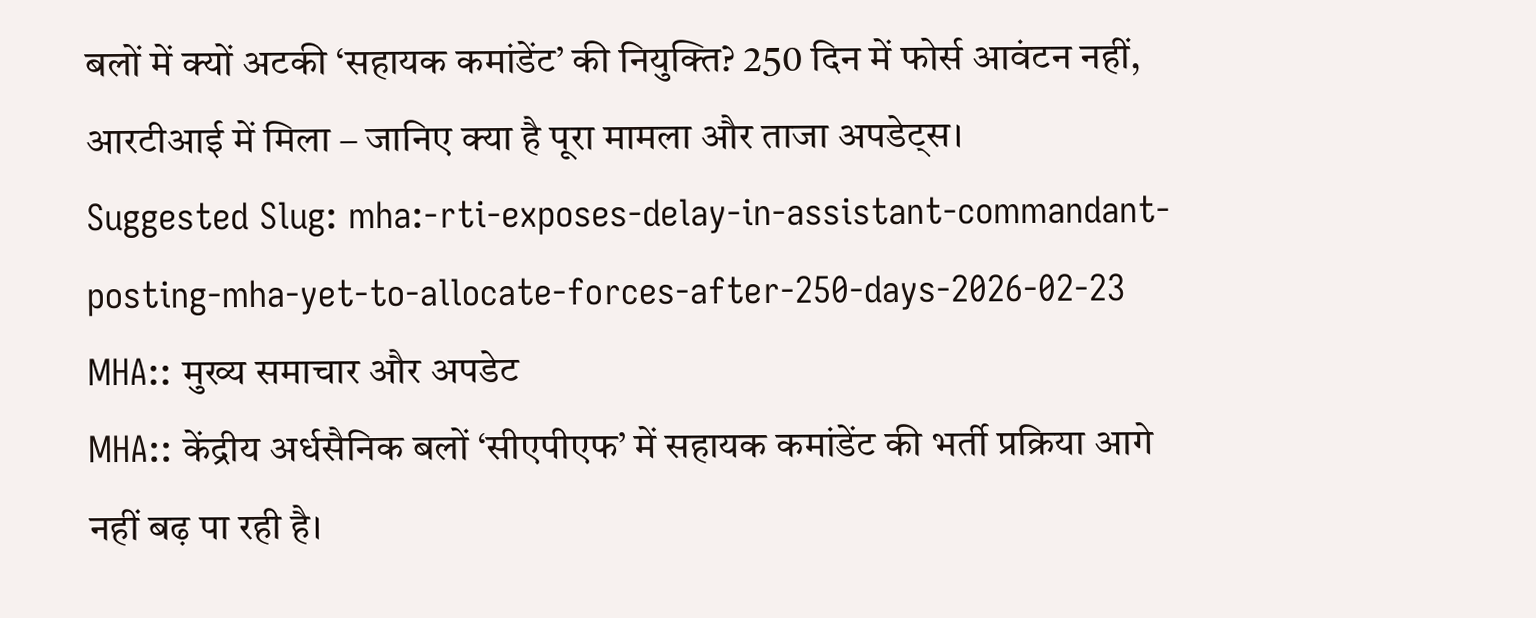बलों में क्यों अटकी ‘सहायक कमांडेंट’ की नियुक्ति? 250 दिन में फोर्स आवंटन नहीं, आरटीआई में मिला – जानिए क्या है पूरा मामला और ताजा अपडेट्स।
Suggested Slug: mha:-rti-exposes-delay-in-assistant-commandant-posting-mha-yet-to-allocate-forces-after-250-days-2026-02-23
MHA:: मुख्य समाचार और अपडेट
MHA:: केंद्रीय अर्धसैनिक बलों ‘सीएपीएफ’ में सहायक कमांडेंट की भर्ती प्रक्रिया आगे नहीं बढ़ पा रही है।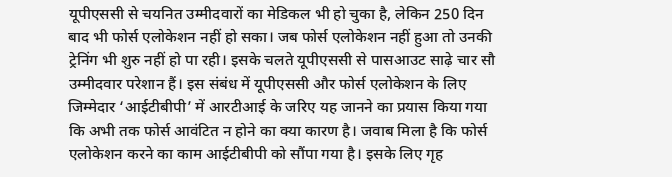यूपीएससी से चयनित उम्मीदवारों का मेडिकल भी हो चुका है, लेकिन 250 दिन बाद भी फोर्स एलोकेशन नहीं हो सका। जब फोर्स एलोकेशन नहीं हुआ तो उनकी ट्रेनिंग भी शुरु नहीं हो पा रही। इसके चलते यूपीएससी से पासआउट साढ़े चार सौ उम्मीदवार परेशान हैं। इस संबंध में यूपीएससी और फोर्स एलोकेशन के लिए जिम्मेदार ‘आईटीबीपी’ में आरटीआई के जरिए यह जानने का प्रयास किया गया कि अभी तक फोर्स आवंटित न होने का क्या कारण है। जवाब मिला है कि फोर्स एलोकेशन करने का काम आईटीबीपी को सौंपा गया है। इसके लिए गृह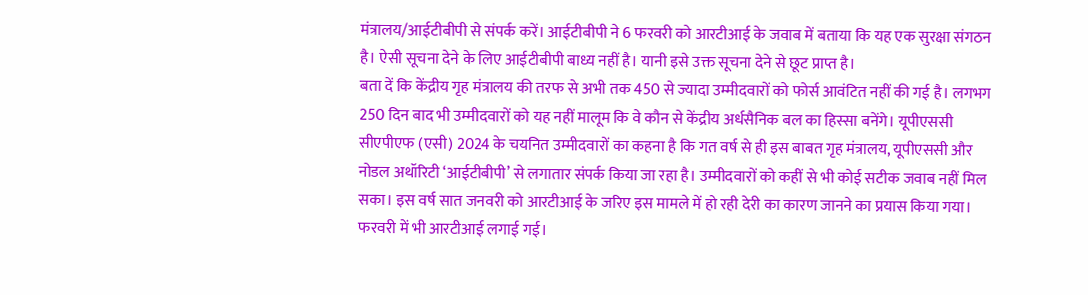मंत्रालय/आईटीबीपी से संपर्क करें। आईटीबीपी ने 6 फरवरी को आरटीआई के जवाब में बताया कि यह एक सुरक्षा संगठन है। ऐसी सूचना देने के लिए आईटीबीपी बाध्य नहीं है। यानी इसे उक्त सूचना देने से छूट प्राप्त है।
बता दें कि केंद्रीय गृह मंत्रालय की तरफ से अभी तक 450 से ज्यादा उम्मीदवारों को फोर्स आवंटित नहीं की गई है। लगभग 250 दिन बाद भी उम्मीदवारों को यह नहीं मालूम कि वे कौन से केंद्रीय अर्धसैनिक बल का हिस्सा बनेंगे। यूपीएससी सीएपीएफ (एसी) 2024 के चयनित उम्मीदवारों का कहना है कि गत वर्ष से ही इस बाबत गृह मंत्रालय, यूपीएससी और नोडल अथॉरिटी ‘आईटीबीपी’ से लगातार संपर्क किया जा रहा है। उम्मीदवारों को कहीं से भी कोई सटीक जवाब नहीं मिल सका। इस वर्ष सात जनवरी को आरटीआई के जरिए इस मामले में हो रही देरी का कारण जानने का प्रयास किया गया। फरवरी में भी आरटीआई लगाई गई।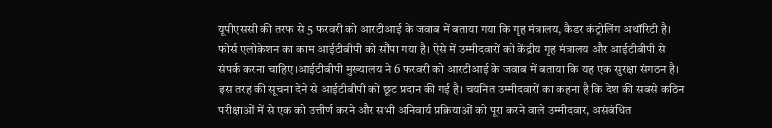यूपीएससी की तरफ से 5 फरवरी को आरटीआई के जवाब में बताया गया कि गृह मंत्रालय, कैडर कंट्रोलिंग अथॉरिटी है। फोर्स एलोकेशन का काम आईटीबीपी को सौंपा गया है। ऐसे में उम्मीदवारों को केंद्रीय गृह मंत्रालय और आईटीबीपी से संपर्क करना चाहिए।आईटीबीपी मुख्यालय ने 6 फरवरी को आरटीआई के जवाब में बताया कि यह एक सुरक्षा संगठन है। इस तरह की सूचना देने से आईटीबीपी को छूट प्रदान की गई है। चयनित उम्मीदवारों का कहना है कि देश की सबसे कठिन परीक्षाओं में से एक को उत्तीर्ण करने और सभी अनिवार्य प्रक्रियाओं को पूरा करने वाले उम्मीदवार, असंबंधित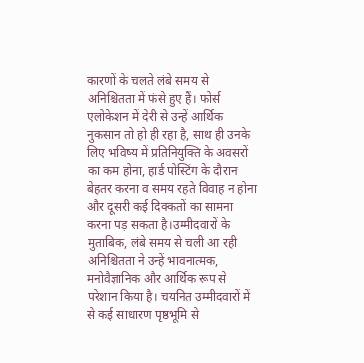कारणों के चलते लंबे समय से अनिश्चितता में फंसे हुए हैं। फोर्स एलोकेशन में देरी से उन्हें आर्थिक नुकसान तो हो ही रहा है, साथ ही उनके लिए भविष्य में प्रतिनियुक्ति के अवसरों का कम होना, हार्ड पोस्टिंग के दौरान बेहतर करना व समय रहते विवाह न होना और दूसरी कई दिक्कतों का सामना करना पड़ सकता है।उम्मीदवारों के मुताबिक, लंबे समय से चली आ रही अनिश्चितता ने उन्हें भावनात्मक, मनोवैज्ञानिक और आर्थिक रूप से परेशान किया है। चयनित उम्मीदवारों में से कई साधारण पृष्ठभूमि से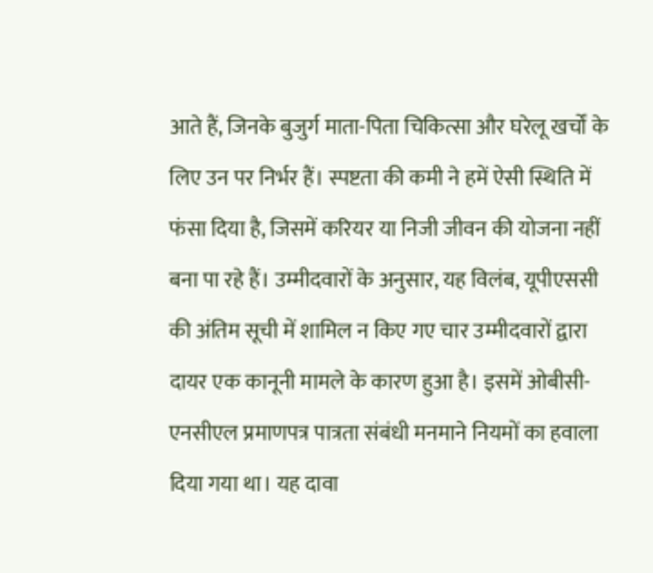आते हैं, जिनके बुजुर्ग माता-पिता चिकित्सा और घरेलू खर्चों के लिए उन पर निर्भर हैं। स्पष्टता की कमी ने हमें ऐसी स्थिति में फंसा दिया है, जिसमें करियर या निजी जीवन की योजना नहीं बना पा रहे हैं। उम्मीदवारों के अनुसार, यह विलंब, यूपीएससी की अंतिम सूची में शामिल न किए गए चार उम्मीदवारों द्वारा दायर एक कानूनी मामले के कारण हुआ है। इसमें ओबीसी-एनसीएल प्रमाणपत्र पात्रता संबंधी मनमाने नियमों का हवाला दिया गया था। यह दावा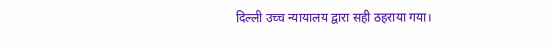दिल्ली उच्च न्यायालय द्वारा सही ठहराया गया।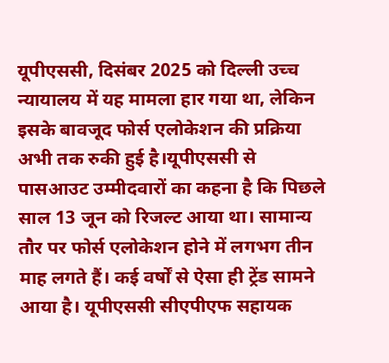यूपीएससी, दिसंबर 2025 को दिल्ली उच्च न्यायालय में यह मामला हार गया था, लेकिन इसके बावजूद फोर्स एलोकेशन की प्रक्रिया अभी तक रुकी हुई है।यूपीएससी से पासआउट उम्मीदवारों का कहना है कि पिछले साल 13 जून को रिजल्ट आया था। सामान्य तौर पर फोर्स एलोकेशन होने में लगभग तीन माह लगते हैं। कई वर्षों से ऐसा ही ट्रेंड सामने आया है। यूपीएससी सीएपीएफ सहायक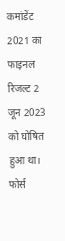कमांडेंट 2021 का फाइनल रिजल्ट 2 जून 2023 को घोषित हुआ था। फोर्स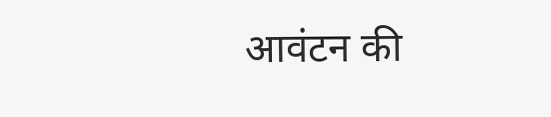आवंटन की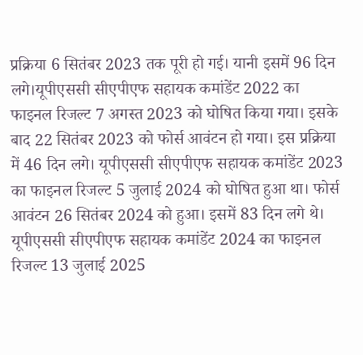प्रक्रिया 6 सितंबर 2023 तक पूरी हो गई। यानी इसमें 96 दिन लगे।यूपीएससी सीएपीएफ सहायक कमांडेंट 2022 का फाइनल रिजल्ट 7 अगस्त 2023 को घोषित किया गया। इसके बाद 22 सितंबर 2023 को फोर्स आवंटन हो गया। इस प्रक्रिया में 46 दिन लगे। यूपीएससी सीएपीएफ सहायक कमांडेंट 2023 का फाइनल रिजल्ट 5 जुलाई 2024 को घोषित हुआ था। फोर्स आवंटन 26 सितंबर 2024 को हुआ। इसमें 83 दिन लगे थे। यूपीएससी सीएपीएफ सहायक कमांडेंट 2024 का फाइनल रिजल्ट 13 जुलाई 2025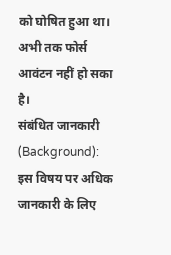को घोषित हुआ था। अभी तक फोर्स आवंटन नहीं हो सका है।
संबंधित जानकारी (Background):
इस विषय पर अधिक जानकारी के लिए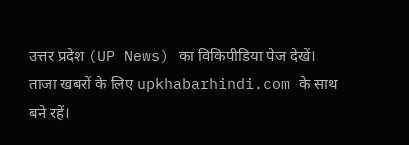उत्तर प्रदेश (UP News) का विकिपीडिया पेज देखें।
ताजा खबरों के लिए upkhabarhindi.com के साथ बने रहें।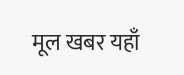मूल खबर यहाँ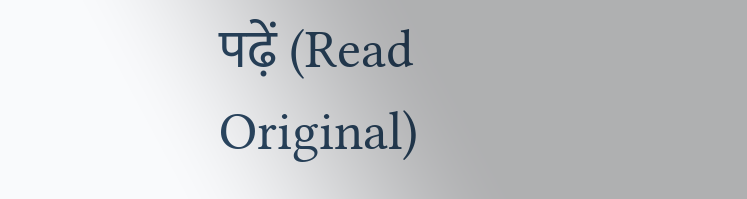पढ़ें (Read Original)